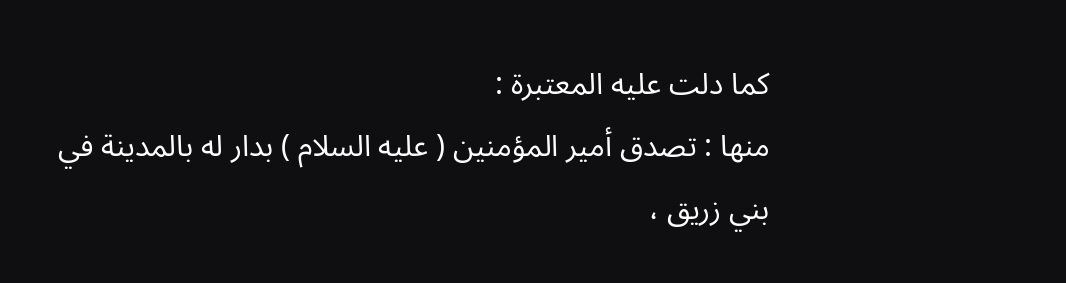كما دلت عليه المعتبرة :
منها : تصدق أمير المؤمنين ( عليه السلام ) بدار له بالمدينة في بني زريق ،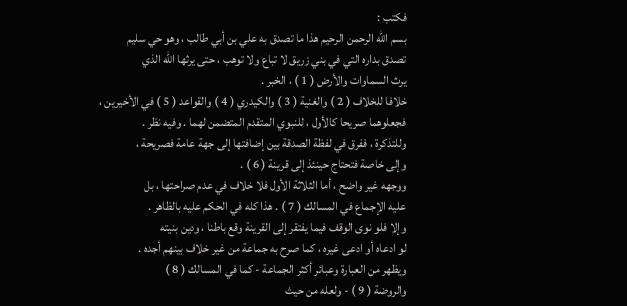فكتب :
بسم الله الرحمن الرحيم هذا ما تصدق به علي بن أبي طالب ، وهو حي سليم
تصدق بداره التي في بني زريق لا تباع ولا توهب ، حتى يرثها الله الذي
يرث السماوات والأرض ( 1 ) ، الخبر .
خلافا للخلاف ( 2 ) والغنية ( 3 ) والكيدري ( 4 ) والقواعد ( 5 ) في الأخيرين ،
فجعلوهما صريحا كالأول ، للنبوي المتقدم المتضمن لهما . وفيه نظر .
وللتذكرة ، ففرق في لفظة الصدقة بين إضافتها إلى جهة عامة فصريحة ،
وإلى خاصة فتحتاج حينئذ إلى قرينة ( 6 ) .
ووجهه غير واضح ، أما الثلاثة الأول فلا خلاف في عدم صراحتها ، بل
عليه الإجماع في المسالك ( 7 ) . هذا كله في الحكم عليه بالظاهر .
وإلا فلو نوى الوقف فيما يفتقر إلى القرينة وقع باطنا ، ودين بنيته
لو ادعاه أو ادعى غيره ، كما صرح به جماعة من غير خلاف بينهم أجده .
ويظهر من العبارة وعبائر أكثر الجماعة - كما في المسالك ( 8 )
والروضة ( 9 ) - ولعله من حيث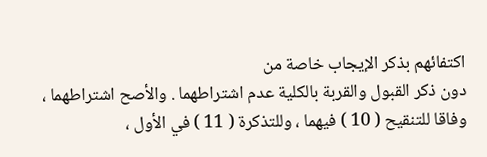اكتفائهم بذكر الإيجاب خاصة من
دون ذكر القبول والقربة بالكلية عدم اشتراطهما . والأصح اشتراطهما ،
وفاقا للتنقيح ( 10 ) فيهما ، وللتذكرة ( 11 ) في الأول ،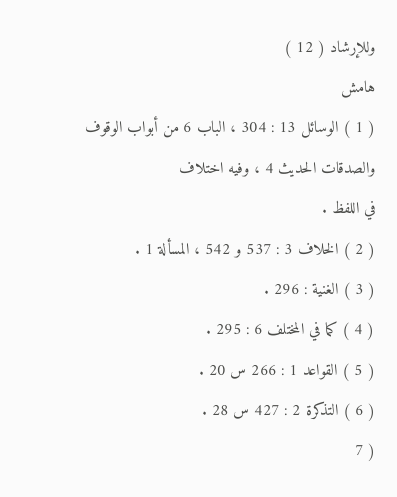وللإرشاد ( 12 )
هامش
( 1 ) الوسائل 13 : 304 ، الباب 6 من أبواب الوقوف والصدقات الحديث 4 ، وفيه اختلاف
في اللفظ .
( 2 ) الخلاف 3 : 537 و 542 ، المسألة 1 .
( 3 ) الغنية : 296 .
( 4 ) كما في المختلف 6 : 295 .
( 5 ) القواعد 1 : 266 س 20 .
( 6 ) التذكرة 2 : 427 س 28 .
( 7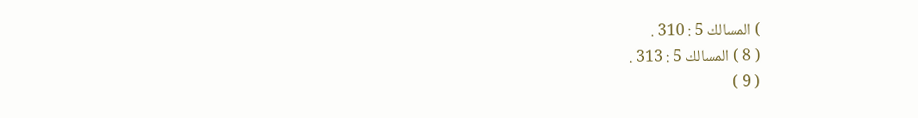) المسالك 5 : 310 .
( 8 ) المسالك 5 : 313 .
( 9 )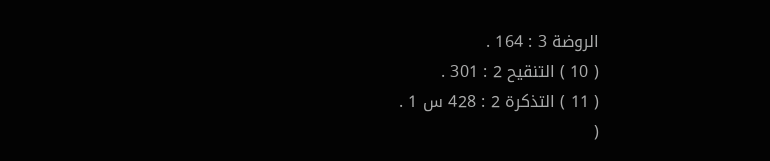الروضة 3 : 164 .
( 10 ) التنقيح 2 : 301 .
( 11 ) التذكرة 2 : 428 س 1 .
(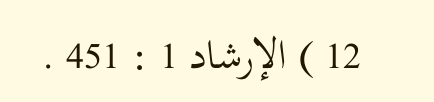12 ) الإرشاد 1 : 451 .